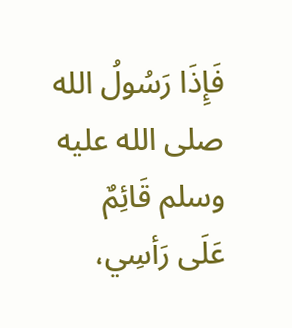فَإِذَا رَسُولُ الله صلى الله عليه وسلم قَائِمٌ عَلَى رَأسِي،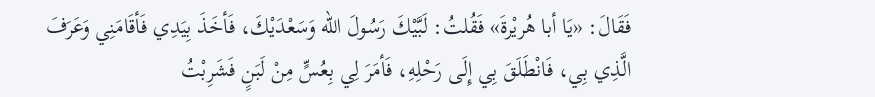فَقَالَ: «يَا أبا هُريْرةَ» فَقُلتُ: لَبَّيْكَ رَسُولَ الله وَسَعْدَيْكَ، فَأخَذَ بِيَدِي فَأقَامَنِي وَعَرَفَ الَّذِي بِي، فَانْطَلَقَ بِي إِلَى رَحْلِهِ، فَأمَرَ لِي بِعُسٍّ مِنْ لَبَنٍ فَشَرِبْتُ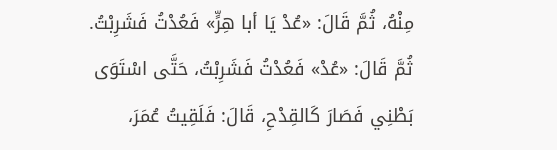مِنْهُ، ثُمَّ قَالَ: «عُدْ يَا أبا هِرٍّ» فَعُدْتُ فَشَرِبْتُ.
ثُمَّ قَالَ: «عُدْ» فَعُدْتُ فَشَرِبْتُ، حَتَّى اسْتَوَى بَطْنِي فَصَارَ كَالقِدْحِ، قَالَ: فَلَقِيتُ عُمَرَ،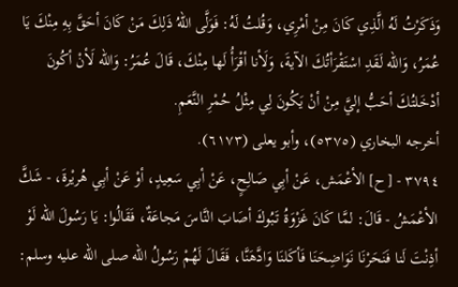وَذَكَرْتُ لَهُ الَّذِي كَانَ مِنْ أمْرِي، وَقُلتُ لَهُ: فَوَلَّى اللهُ ذَلِكَ مَنْ كَانَ أحَقَّ بِهِ مِنْكَ يَا عُمَرُ، وَالله لَقَدِ اسْتَقْرَأتُكَ الآيةَ، وَلَأنا أقْرَأُ لَها مِنْكَ، قَالَ عُمَرُ: وَالله لَأنْ أكُونَ أدْخَلتُكَ أحَبُّ إليَّ مِنْ أنْ يَكُونَ لِي مِثْلُ حُمْرِ النَّعَمِ.
أخرجه البخاري (٥٣٧٥)، وأبو يعلى (٦١٧٣).
٣٧٩٤ - [ح] الأعْمَش، عَنْ أبِي صَالِحٍ، عَنْ أبِي سَعِيدٍ، أوْ عَنْ أبِي هُريْرةَ، - شَكَّ الأعْمَشُ - قَالَ: لمَّا كَانَ غَزْوَةُ تَبُوكَ أصَابَ النَّاسَ مَجاعَةٌ، فَقَالُوا: يَا رَسُولَ الله لَوْ أذِنْتَ لَنا فَنَحَرْنَا نَوَاضِحَنَا فَأكَلنَا وَادَّهَنَّا، فَقَالَ لَهُمْ رَسُولُ الله صلى الله عليه وسلم: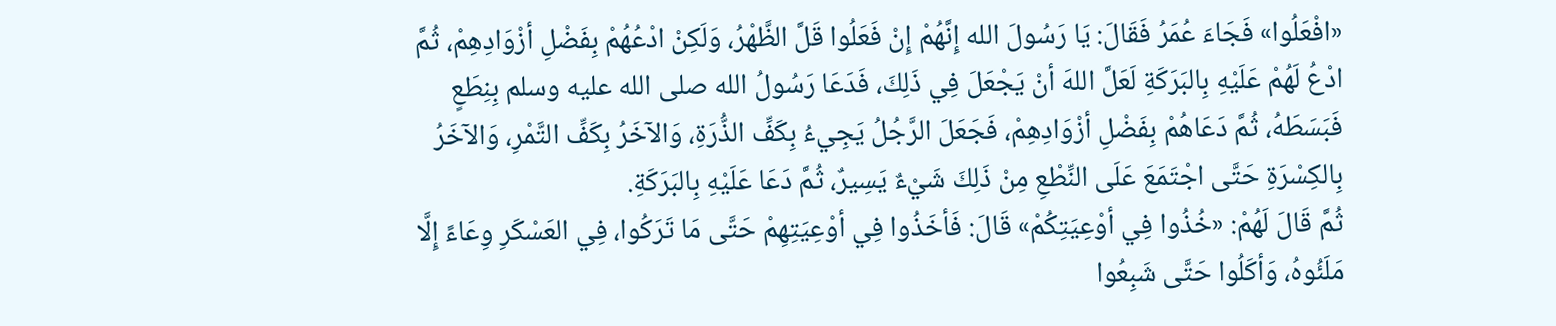«افْعَلُوا» فَجَاءَ عُمَرُ فَقَالَ: يَا رَسُولَ الله إِنَّهُمْ إِنْ فَعَلُوا قَلَّ الظَّهْرُ، وَلَكِنْ ادْعُهُمْ بِفَضْلِ أزْوَادِهِمْ، ثُمَّ ادْعُ لَهُمْ عَلَيْهِ بِالبَرَكَةِ لَعَلَّ اللهَ أنْ يَجْعَلَ فِي ذَلِكَ، فَدَعَا رَسُولُ الله صلى الله عليه وسلم بِنِطَعٍ فَبَسَطَهُ، ثُمَّ دَعَاهُمْ بِفَضْلِ أزْوَادِهِمْ، فَجَعَلَ الرَّجُلُ يَجِيءُ بِكَفِّ الذُّرَةِ، وَالآخَرُ بِكَفِّ التَّمْرِ، وَالآخَرُ بِالكِسْرَةِ حَتَّى اجْتَمَعَ عَلَى النِّطْعِ مِنْ ذَلِكَ شَيْءٌ يَسِيرٌ، ثُمَّ دَعَا عَلَيْهِ بِالبَرَكَةِ.
ثُمَّ قَالَ لَهُمْ: «خُذُوا فِي أوْعِيَتِكُمْ» قَالَ: فَأخَذُوا فِي أوْعِيَتِهِمْ حَتَّى مَا تَرَكُوا، فِي العَسْكَرِ وِعَاءً إِلَّا مَلَئُوهُ، وَأكَلُوا حَتَّى شَبِعُوا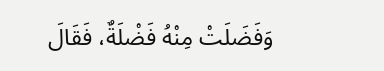وَفَضَلَتْ مِنْهُ فَضْلَةٌ، فَقَالَ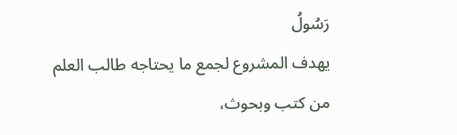رَسُولُ
يهدف المشروع لجمع ما يحتاجه طالب العلم من كتب وبحوث،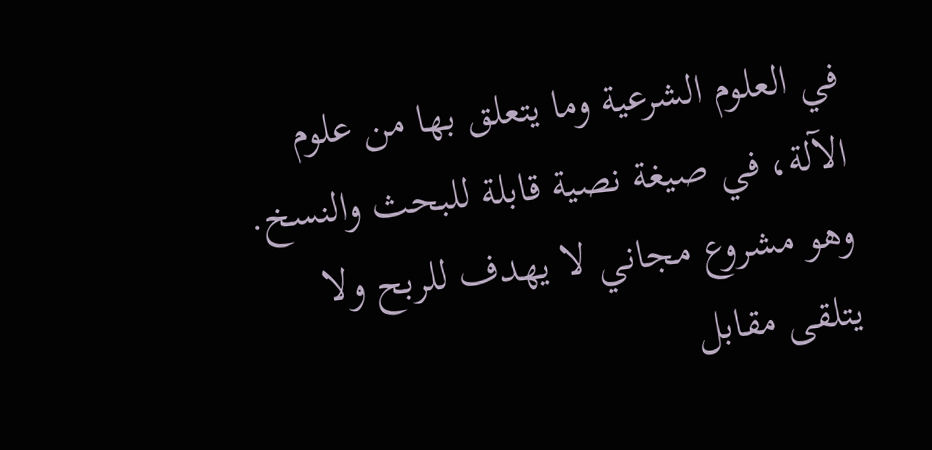في العلوم الشرعية وما يتعلق بها من علوم الآلة، في صيغة نصية قابلة للبحث والنسخ.
وهو مشروع مجاني لا يهدف للربح ولا يتلقى مقابل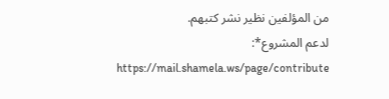من المؤلفين نظير نشر كتبهم.
لدعم المشروع*: https://mail.shamela.ws/page/contribute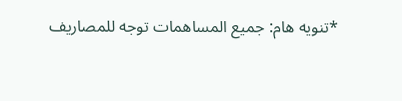*تنويه هام: جميع المساهمات توجه للمصاريف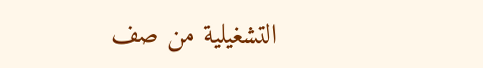التشغيلية من صف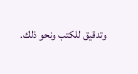وتدقيق للكتب ونحو ذلك.